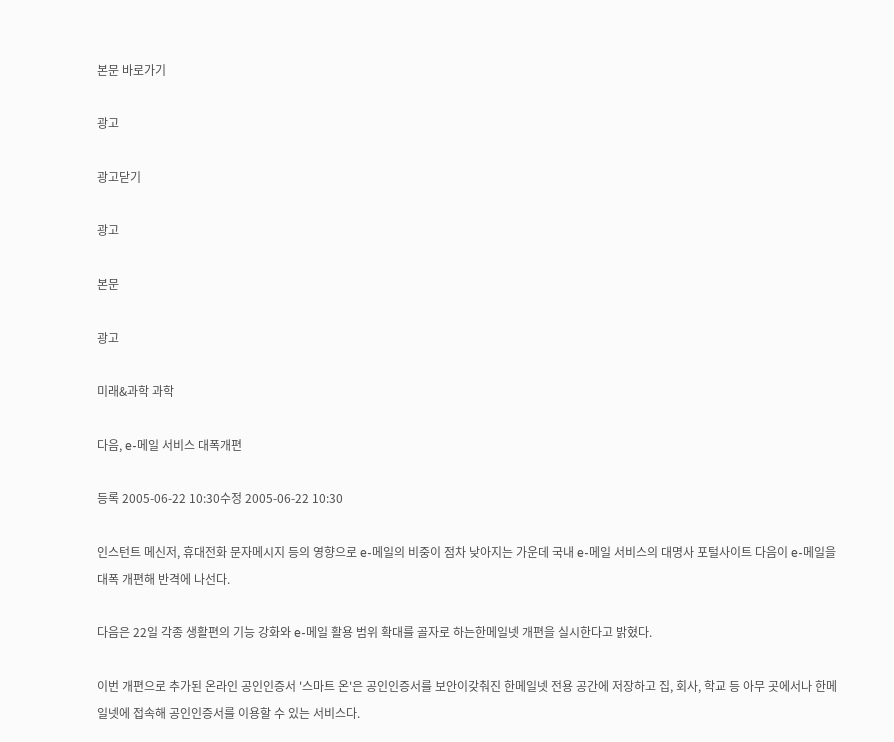본문 바로가기

광고

광고닫기

광고

본문

광고

미래&과학 과학

다음, e-메일 서비스 대폭개편

등록 2005-06-22 10:30수정 2005-06-22 10:30

인스턴트 메신저, 휴대전화 문자메시지 등의 영향으로 e-메일의 비중이 점차 낮아지는 가운데 국내 e-메일 서비스의 대명사 포털사이트 다음이 e-메일을 대폭 개편해 반격에 나선다.

다음은 22일 각종 생활편의 기능 강화와 e-메일 활용 범위 확대를 골자로 하는한메일넷 개편을 실시한다고 밝혔다.

이번 개편으로 추가된 온라인 공인인증서 '스마트 온'은 공인인증서를 보안이갖춰진 한메일넷 전용 공간에 저장하고 집, 회사, 학교 등 아무 곳에서나 한메일넷에 접속해 공인인증서를 이용할 수 있는 서비스다.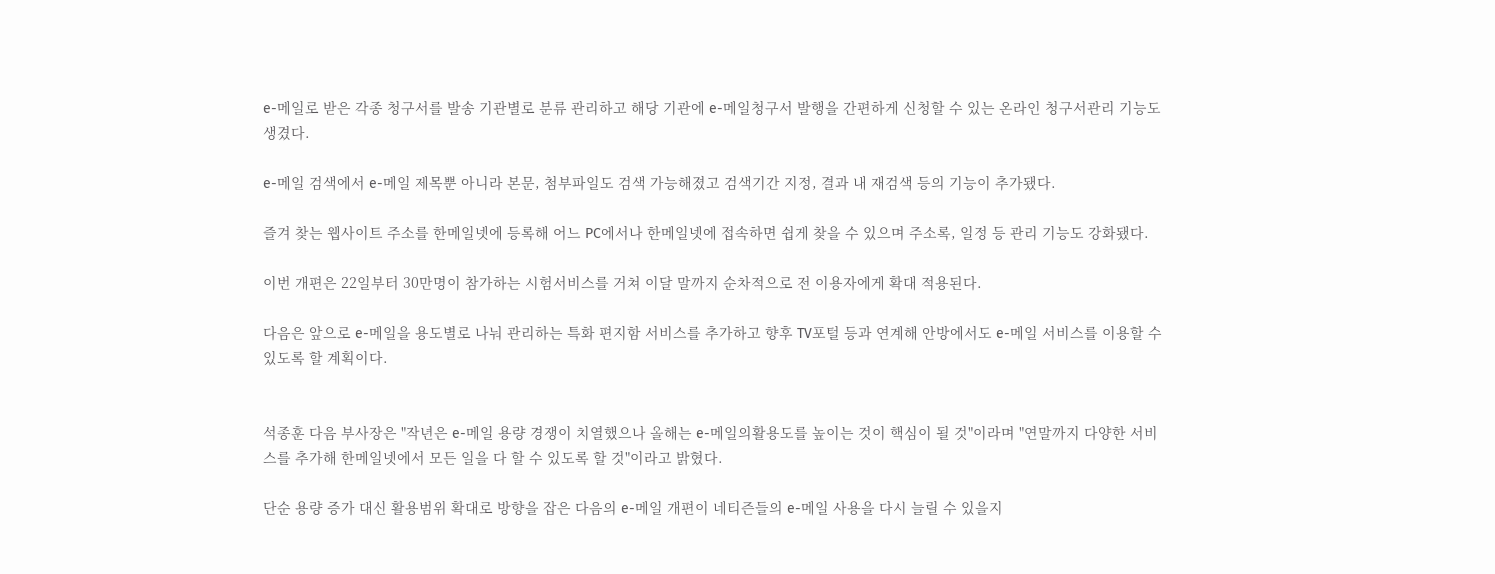e-메일로 받은 각종 청구서를 발송 기관별로 분류 관리하고 해당 기관에 e-메일청구서 발행을 간편하게 신청할 수 있는 온라인 청구서관리 기능도 생겼다.

e-메일 검색에서 e-메일 제목뿐 아니라 본문, 첨부파일도 검색 가능해졌고 검색기간 지정, 결과 내 재검색 등의 기능이 추가됐다.

즐겨 찾는 웹사이트 주소를 한메일넷에 등록해 어느 PC에서나 한메일넷에 접속하면 쉽게 찾을 수 있으며 주소록, 일정 등 관리 기능도 강화됐다.

이번 개편은 22일부터 30만명이 참가하는 시험서비스를 거쳐 이달 말까지 순차적으로 전 이용자에게 확대 적용된다.

다음은 앞으로 e-메일을 용도별로 나눠 관리하는 특화 편지함 서비스를 추가하고 향후 TV포털 등과 연계해 안방에서도 e-메일 서비스를 이용할 수 있도록 할 계획이다.


석종훈 다음 부사장은 "작년은 e-메일 용량 경쟁이 치열했으나 올해는 e-메일의활용도를 높이는 것이 핵심이 될 것"이라며 "연말까지 다양한 서비스를 추가해 한메일넷에서 모든 일을 다 할 수 있도록 할 것"이라고 밝혔다.

단순 용량 증가 대신 활용범위 확대로 방향을 잡은 다음의 e-메일 개편이 네티즌들의 e-메일 사용을 다시 늘릴 수 있을지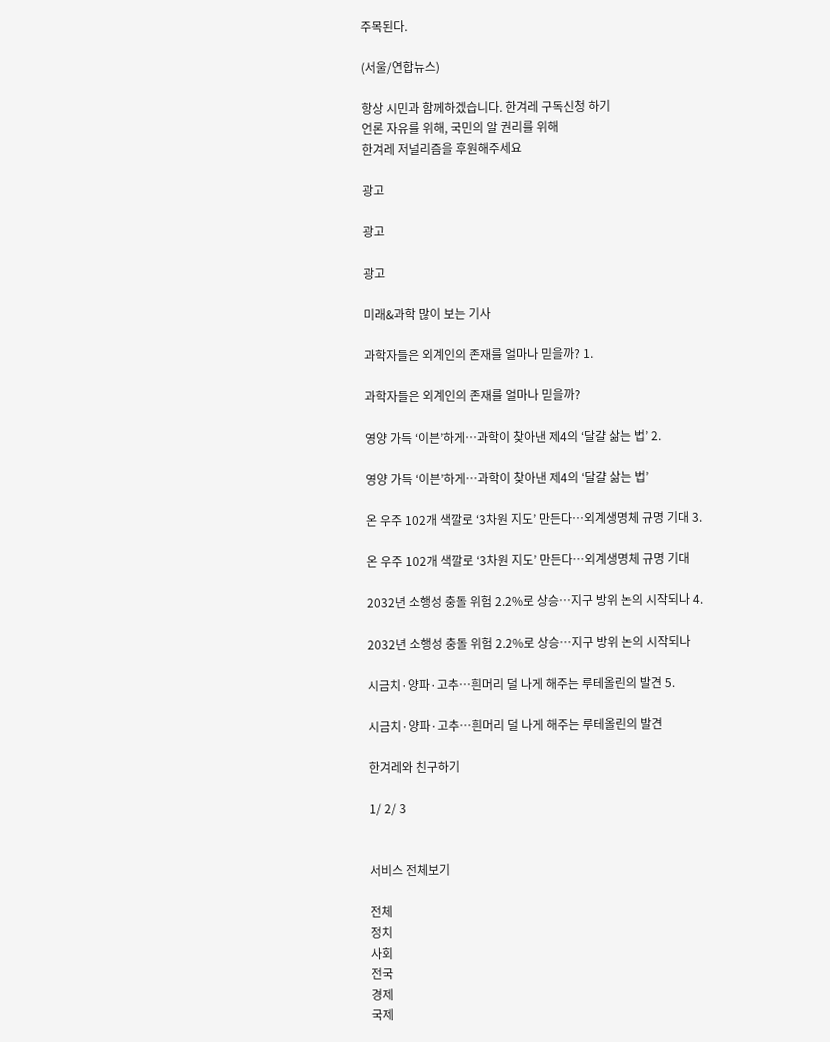주목된다.

(서울/연합뉴스)

항상 시민과 함께하겠습니다. 한겨레 구독신청 하기
언론 자유를 위해, 국민의 알 권리를 위해
한겨레 저널리즘을 후원해주세요

광고

광고

광고

미래&과학 많이 보는 기사

과학자들은 외계인의 존재를 얼마나 믿을까? 1.

과학자들은 외계인의 존재를 얼마나 믿을까?

영양 가득 ‘이븐’하게…과학이 찾아낸 제4의 ‘달걀 삶는 법’ 2.

영양 가득 ‘이븐’하게…과학이 찾아낸 제4의 ‘달걀 삶는 법’

온 우주 102개 색깔로 ‘3차원 지도’ 만든다…외계생명체 규명 기대 3.

온 우주 102개 색깔로 ‘3차원 지도’ 만든다…외계생명체 규명 기대

2032년 소행성 충돌 위험 2.2%로 상승…지구 방위 논의 시작되나 4.

2032년 소행성 충돌 위험 2.2%로 상승…지구 방위 논의 시작되나

시금치·양파·고추…흰머리 덜 나게 해주는 루테올린의 발견 5.

시금치·양파·고추…흰머리 덜 나게 해주는 루테올린의 발견

한겨레와 친구하기

1/ 2/ 3


서비스 전체보기

전체
정치
사회
전국
경제
국제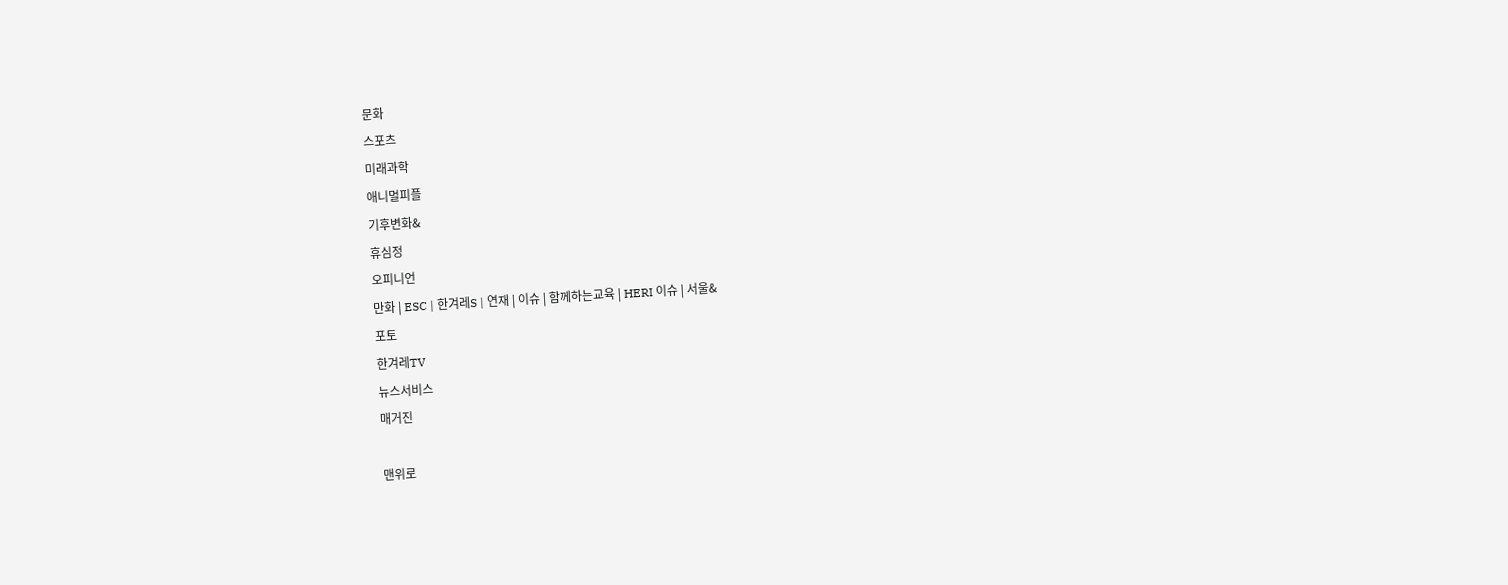문화
스포츠
미래과학
애니멀피플
기후변화&
휴심정
오피니언
만화 | ESC | 한겨레S | 연재 | 이슈 | 함께하는교육 | HERI 이슈 | 서울&
포토
한겨레TV
뉴스서비스
매거진

맨위로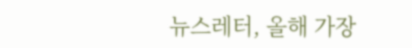뉴스레터, 올해 가장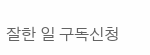잘한 일 구독신청